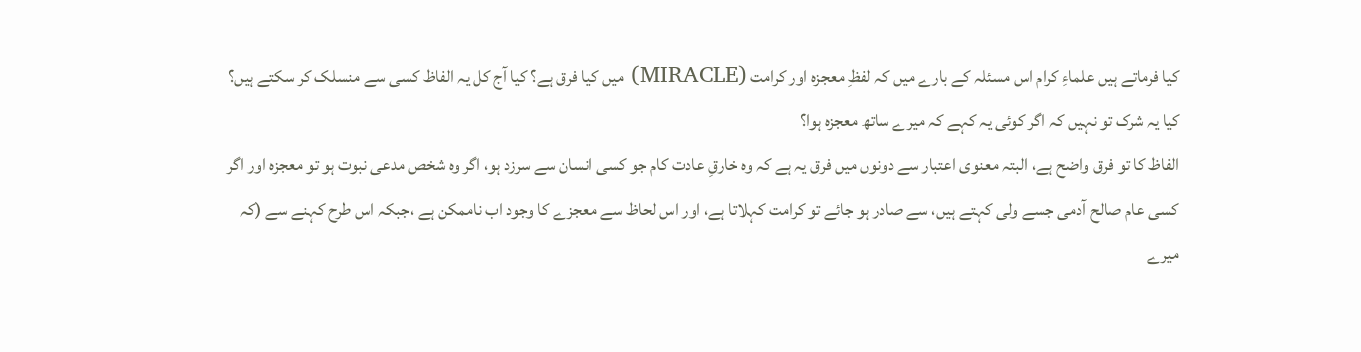کیا فرماتے ہیں علماءِ کرام اس مسئلہ کے بارے میں کہ لفظِ معجزہ اور کرامت (MIRACLE) میں کیا فرق ہے؟ کیا آج کل یہ الفاظ کسی سے منسلک کر سکتے ہیں؟ کیا یہ شرک تو نہیں کہ اگر کوئی یہ کہے کہ میرے ساتھ معجزہ ہوا؟
الفاظ کا تو فرق واضح ہے، البتہ معنوی اعتبار سے دونوں میں فرق یہ ہے کہ وہ خارقِ عادت کام جو کسی انسان سے سرزد ہو، اگر وہ شخص مدعی نبوت ہو تو معجزہ اور اگر کسی عام صالح آدمی جسے ولی کہتے ہیں، سے صادر ہو جائے تو کرامت کہلاتا ہے، اور اس لحاظ سے معجزے کا وجود اب ناممکن ہے ،جبکہ اس طرح کہنے سے (کہ میرے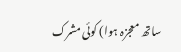ساتھ معجزہ ہوا) کوئی مشرک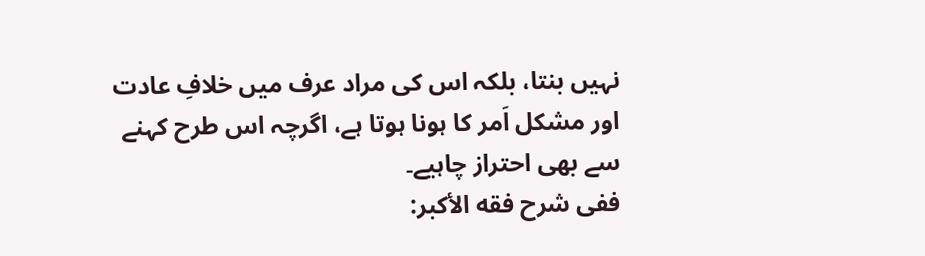نہیں بنتا، بلکہ اس کی مراد عرف میں خلافِ عادت اور مشکل اَمر کا ہونا ہوتا ہے، اگرچہ اس طرح کہنے سے بھی احتراز چاہیے۔
ففی شرح فقه الأکبر: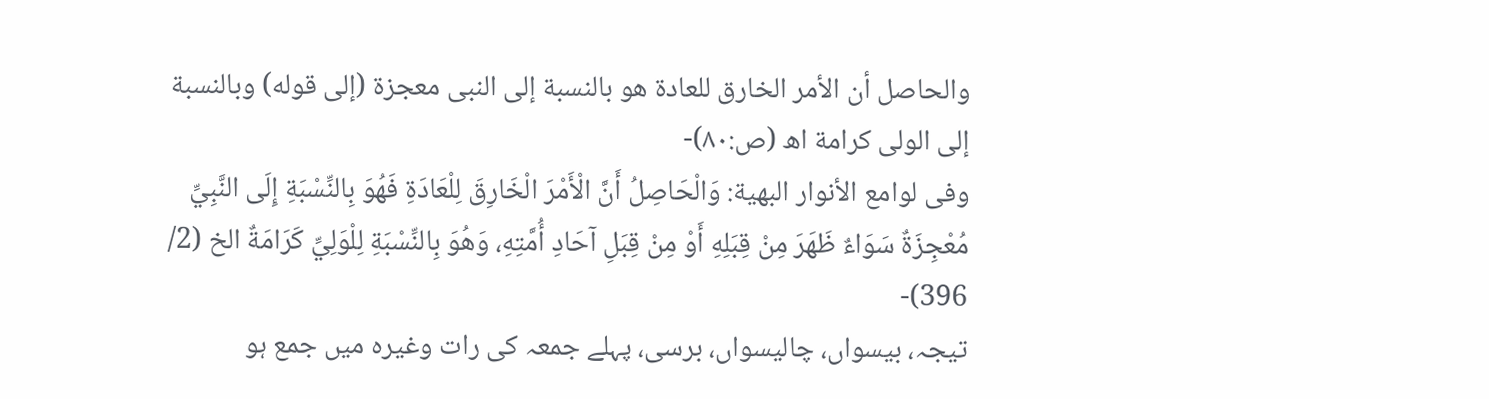والحاصل أن الأمر الخارق للعادة هو بالنسبة إلی النبی معجزة (إلی قوله) وبالنسبة إلی الولی کرامة اھ (ص:۸۰)-
وفی لوامع الأنوار البهية: وَالْحَاصِلُ أَنَّ الْأَمْرَ الْخَارِقَ لِلْعَادَةِ فَهُوَ بِالنِّسْبَةِ إِلَى النَّبِيِّ مُعْجِزَةٌ سَوَاءٌ ظَهَرَ مِنْ قِبَلِهِ أَوْ مِنْ قِبَلِ آحَادِ أُمَّتِهِ، وَهُوَ بِالنِّسْبَةِ لِلْوَلِيِّ كَرَامَةٌ الخ (2/ 396)-
تیجہ، بیسواں، چالیسواں، برسی، پہلے جمعہ کی رات وغیرہ میں جمع ہو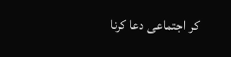کر اجتماعی دعا کرنا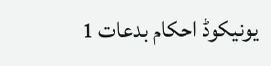یونیکوڈ احکام بدعات 1